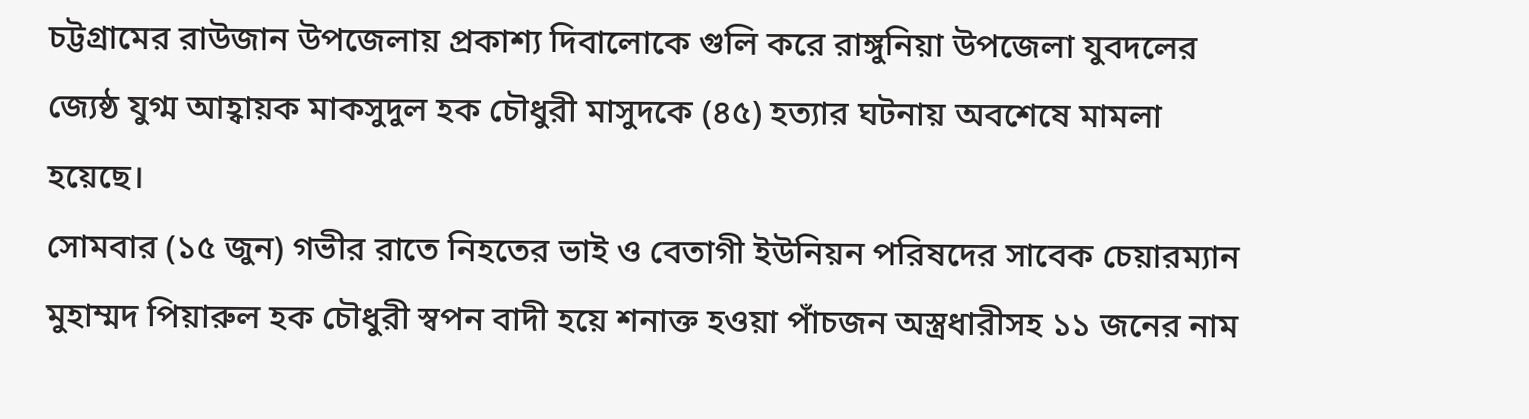চট্টগ্রামের রাউজান উপজেলায় প্রকাশ্য দিবালোকে গুলি করে রাঙ্গুনিয়া উপজেলা যুবদলের জ্যেষ্ঠ যুগ্ম আহ্বায়ক মাকসুদুল হক চৌধুরী মাসুদকে (৪৫) হত্যার ঘটনায় অবশেষে মামলা হয়েছে।
সোমবার (১৫ জুন) গভীর রাতে নিহতের ভাই ও বেতাগী ইউনিয়ন পরিষদের সাবেক চেয়ারম্যান মুহাম্মদ পিয়ারুল হক চৌধুরী স্বপন বাদী হয়ে শনাক্ত হওয়া পাঁচজন অস্ত্রধারীসহ ১১ জনের নাম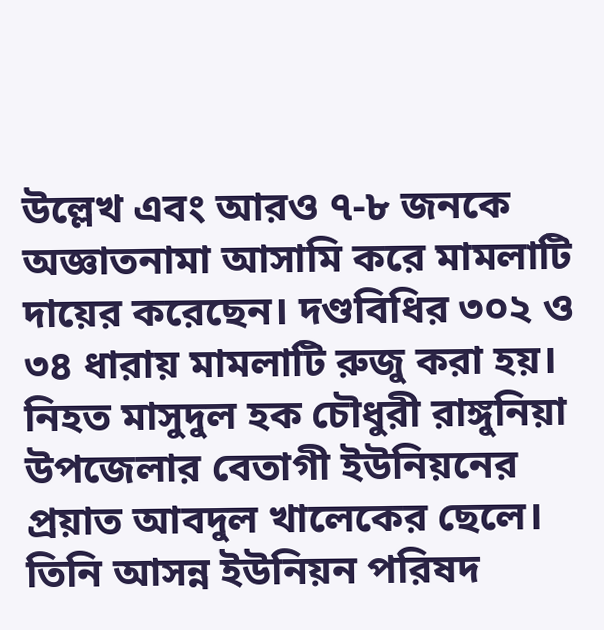উল্লেখ এবং আরও ৭-৮ জনকে অজ্ঞাতনামা আসামি করে মামলাটি দায়ের করেছেন। দণ্ডবিধির ৩০২ ও ৩৪ ধারায় মামলাটি রুজু করা হয়।
নিহত মাসুদুল হক চৌধুরী রাঙ্গুনিয়া উপজেলার বেতাগী ইউনিয়নের প্রয়াত আবদুল খালেকের ছেলে। তিনি আসন্ন ইউনিয়ন পরিষদ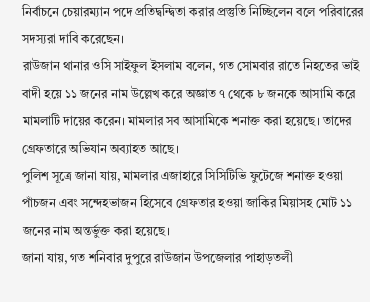নির্বাচনে চেয়ারম্যান পদে প্রতিদ্বন্দ্বিতা করার প্রস্তুতি নিচ্ছিলেন বলে পরিবারের সদস্যরা দাবি করেছেন।
রাউজান থানার ওসি সাইফুল ইসলাম বলেন, গত সোমবার রাতে নিহতের ভাই বাদী হয়ে ১১ জনের নাম উল্লেখ করে অজ্ঞাত ৭ থেকে ৮ জনকে আসামি করে মামলাটি দায়ের করেন। মামলার সব আসামিকে শনাক্ত করা হয়েছে। তাদের গ্রেফতারে অভিযান অব্যাহত আছে।
পুলিশ সূত্রে জানা যায়, মামলার এজাহারে সিসিটিভি ফুটেজে শনাক্ত হওয়া পাঁচজন এবং সন্দেহভাজন হিসেবে গ্রেফতার হওয়া জাকির মিয়াসহ মোট ১১ জনের নাম অন্তর্ভুক্ত করা হয়েছে।
জানা যায়, গত শনিবার দুপুরে রাউজান উপজেলার পাহাড়তলী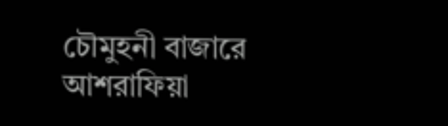চৌমুহনী বাজারে আশরাফিয়া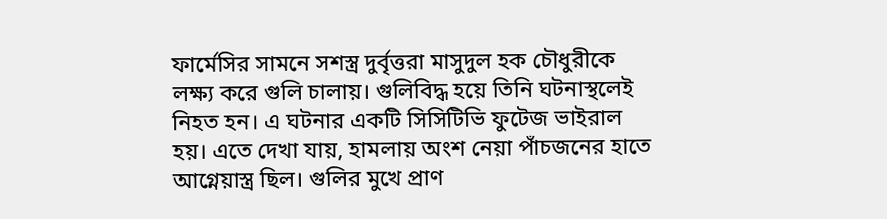ফার্মেসির সামনে সশস্ত্র দুর্বৃত্তরা মাসুদুল হক চৌধুরীকে লক্ষ্য করে গুলি চালায়। গুলিবিদ্ধ হয়ে তিনি ঘটনাস্থলেই নিহত হন। এ ঘটনার একটি সিসিটিভি ফুটেজ ভাইরাল হয়। এতে দেখা যায়, হামলায় অংশ নেয়া পাঁচজনের হাতে আগ্নেয়াস্ত্র ছিল। গুলির মুখে প্রাণ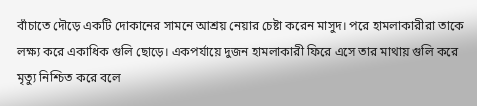বাঁচাতে দৌড়ে একটি দোকানের সামনে আশ্রয় নেয়ার চেষ্টা করেন মাসুদ। পরে হামলাকারীরা তাকে লক্ষ্য করে একাধিক গুলি ছোড়ে। একপর্যায়ে দুজন হামলাকারী ফিরে এসে তার মাথায় গুলি করে মৃত্যু নিশ্চিত করে বলে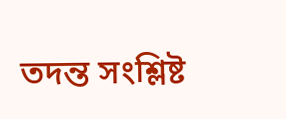তদন্ত সংশ্লিষ্ট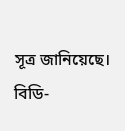সূত্র জানিয়েছে।
বিডি-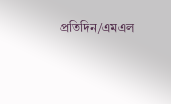প্রতিদিন/এমএল